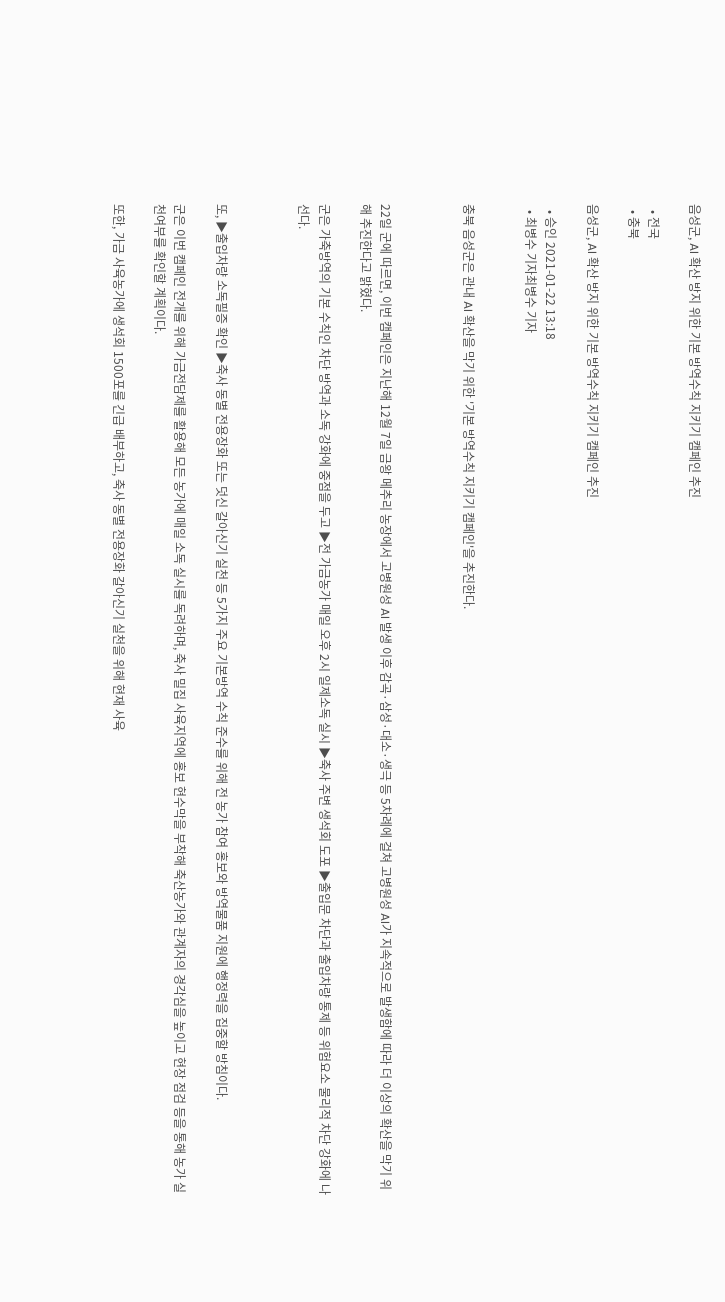음성군, AI 확산 방지 위한 기본 방역수칙 지키기 캠페인 추진

  • 전국
  • 충북

음성군, AI 확산 방지 위한 기본 방역수칙 지키기 캠페인 추진

  • 승인 2021-01-22 13:18
  • 최병수 기자최병수 기자


충북 음성군은 관내 AI 확산을 막기 위한 '기본 방역수칙 지키기 캠페인'을 추진한다.



22일 군에 따르면, 이번 캠페인은 지난해 12월 7일 금왕 메추리 농장에서 고병원성 AI 발생 이후 감곡·삼성·대소·생극 등 5차례에 걸쳐 고병원성 AI가 지속적으로 발생함에 따라 더 이상의 확산을 막기 위해 추진한다고 밝혔다.

군은 가축방역의 기본 수칙인 차단 방역과 소독 강화에 중점을 두고 ▶전 가금농가 매일 오후 2시 일제소독 실시 ▶축사 주변 생석회 도포 ▶출입문 차단과 출입차량 통제 등 위험요소 물리적 차단 강화에 나선다.



또, ▶출입차량 소독필증 확인 ▶축사 동별 전용장화 또는 덧신 갈아신기 실천 등 5가지 주요 기본방역 수칙 준수를 위해 전 농가 참여 홍보와 방역물품 지원에 행정력을 집중할 방침이다.

군은 이번 캠페인 전개를 위해 가금전담제를 활용해 모든 농가에 매일 소독 실시를 독려하며, 축사 밀집 사육지역에 홍보 현수막을 부착해 축산농가와 관계자의 경각심을 높이고 현장 점검 등을 통해 농가 실천여부를 확인할 계획이다.

또한, 가금 사육농가에 생석회 1500포를 긴급 배부하고, 축사 동별 전용장화 갈아신기 실천을 위해 현재 사육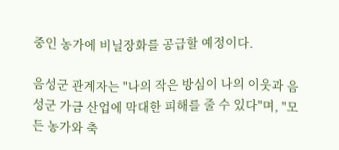중인 농가에 비닐장화를 공급할 예정이다.

음성군 관계자는 "나의 작은 방심이 나의 이웃과 음성군 가금 산업에 막대한 피해를 줄 수 있다"며, "모든 농가와 축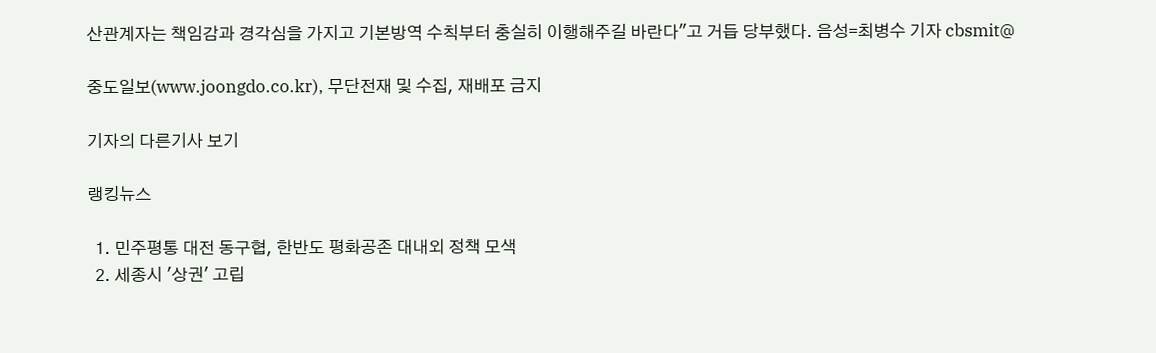산관계자는 책임감과 경각심을 가지고 기본방역 수칙부터 충실히 이행해주길 바란다"고 거듭 당부했다. 음성=최병수 기자 cbsmit@

중도일보(www.joongdo.co.kr), 무단전재 및 수집, 재배포 금지

기자의 다른기사 보기

랭킹뉴스

  1. 민주평통 대전 동구협, 한반도 평화공존 대내외 정책 모색
  2. 세종시 '상권' 고립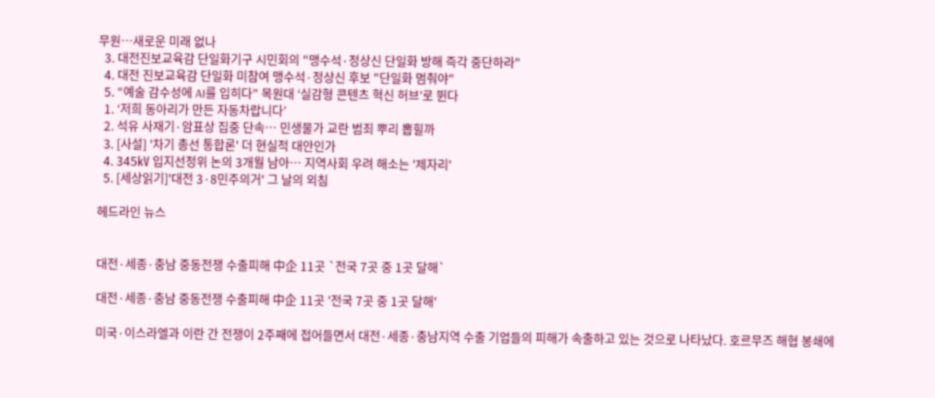무원…새로운 미래 없나
  3. 대전진보교육감 단일화기구 시민회의 "맹수석·정상신 단일화 방해 즉각 중단하라"
  4. 대전 진보교육감 단일화 미참여 맹수석·정상신 후보 "단일화 멈춰야"
  5. “예술 감수성에 AI를 입히다” 목원대 ‘실감형 콘텐츠 혁신 허브’로 뛴다
  1. ‘저희 동아리가 만든 자동차랍니다’
  2. 석유 사재기·암표상 집중 단속… 민생물가 교란 범죄 뿌리 뽑힐까
  3. [사설] '차기 총선 통합론' 더 현실적 대안인가
  4. 345㎸ 입지선정위 논의 3개월 남아… 지역사회 우려 해소는 '제자리'
  5. [세상읽기]'대전 3·8민주의거' 그 날의 외침

헤드라인 뉴스


대전·세종·충남 중동전쟁 수출피해 中企 11곳 `전국 7곳 중 1곳 달해`

대전·세종·충남 중동전쟁 수출피해 中企 11곳 '전국 7곳 중 1곳 달해'

미국·이스라엘과 이란 간 전쟁이 2주째에 접어들면서 대전·세종·충남지역 수출 기업들의 피해가 속출하고 있는 것으로 나타났다. 호르무즈 해협 봉쇄에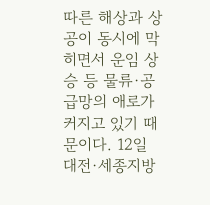따른 해상과 상공이 동시에 막히면서 운임 상승 등 물류·공급망의 애로가 커지고 있기 때문이다. 12일 대전·세종지방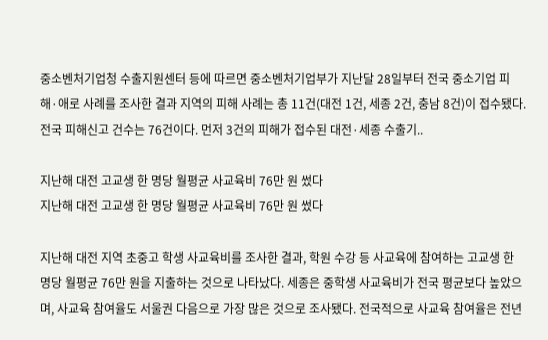중소벤처기업청 수출지원센터 등에 따르면 중소벤처기업부가 지난달 28일부터 전국 중소기업 피해·애로 사례를 조사한 결과 지역의 피해 사례는 총 11건(대전 1건, 세종 2건, 충남 8건)이 접수됐다. 전국 피해신고 건수는 76건이다. 먼저 3건의 피해가 접수된 대전·세종 수출기..

지난해 대전 고교생 한 명당 월평균 사교육비 76만 원 썼다
지난해 대전 고교생 한 명당 월평균 사교육비 76만 원 썼다

지난해 대전 지역 초중고 학생 사교육비를 조사한 결과, 학원 수강 등 사교육에 참여하는 고교생 한 명당 월평균 76만 원을 지출하는 것으로 나타났다. 세종은 중학생 사교육비가 전국 평균보다 높았으며, 사교육 참여율도 서울권 다음으로 가장 많은 것으로 조사됐다. 전국적으로 사교육 참여율은 전년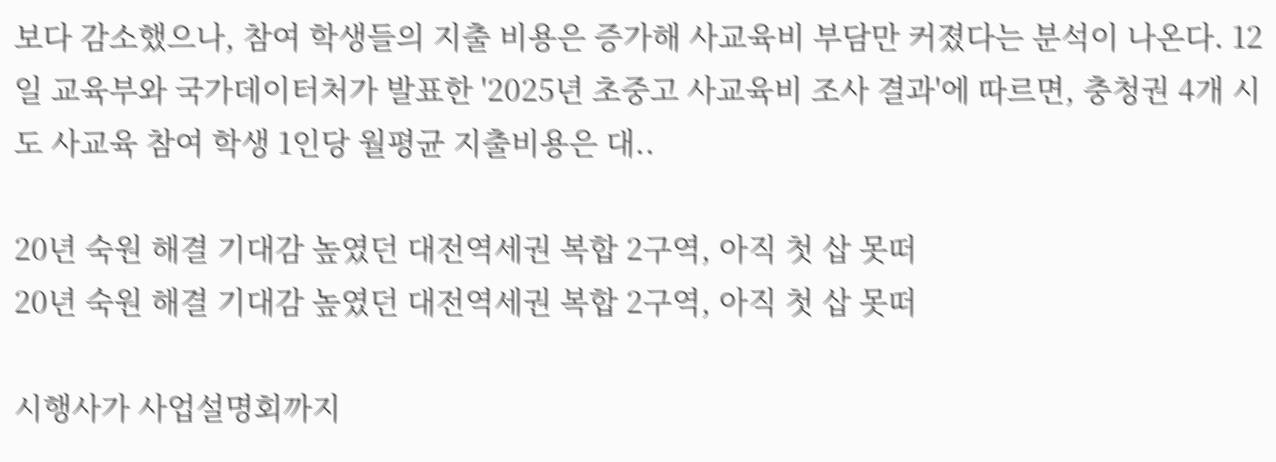보다 감소했으나, 참여 학생들의 지출 비용은 증가해 사교육비 부담만 커졌다는 분석이 나온다. 12일 교육부와 국가데이터처가 발표한 '2025년 초중고 사교육비 조사 결과'에 따르면, 충청권 4개 시도 사교육 참여 학생 1인당 월평균 지출비용은 대..

20년 숙원 해결 기대감 높였던 대전역세권 복합 2구역, 아직 첫 삽 못떠
20년 숙원 해결 기대감 높였던 대전역세권 복합 2구역, 아직 첫 삽 못떠

시행사가 사업설명회까지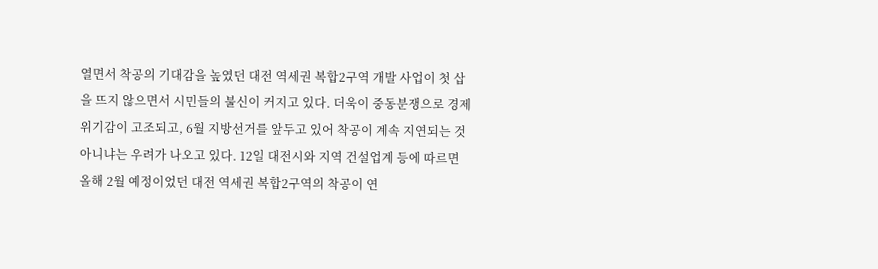열면서 착공의 기대감을 높였던 대전 역세권 복합2구역 개발 사업이 첫 삽을 뜨지 않으면서 시민들의 불신이 커지고 있다. 더욱이 중동분쟁으로 경제 위기감이 고조되고, 6월 지방선거를 앞두고 있어 착공이 계속 지연되는 것 아니냐는 우려가 나오고 있다. 12일 대전시와 지역 건설업계 등에 따르면 올해 2월 예정이었던 대전 역세권 복합2구역의 착공이 연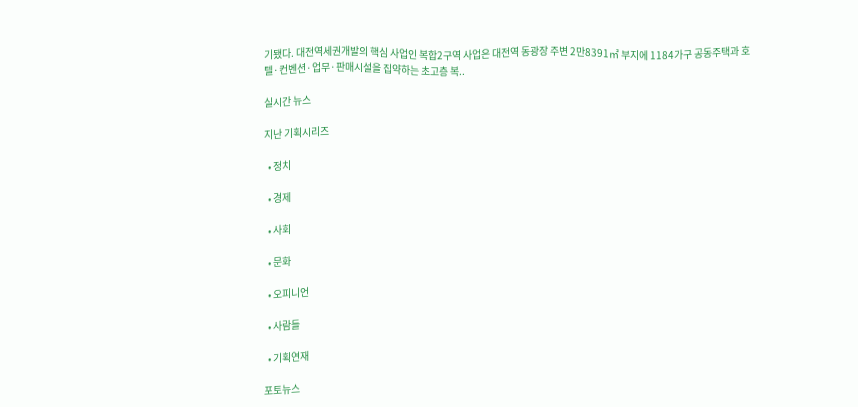기됐다. 대전역세권개발의 핵심 사업인 복합2구역 사업은 대전역 동광장 주변 2만8391㎡ 부지에 1184가구 공동주택과 호텔·컨벤션·업무·판매시설을 집약하는 초고층 복..

실시간 뉴스

지난 기획시리즈

  • 정치

  • 경제

  • 사회

  • 문화

  • 오피니언

  • 사람들

  • 기획연재

포토뉴스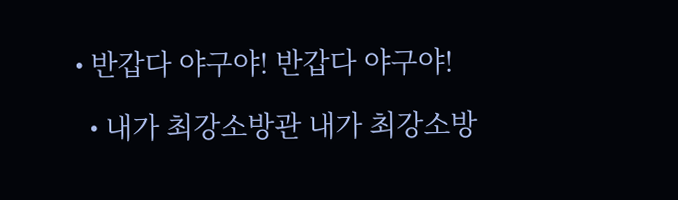• 반갑다 야구야! 반갑다 야구야!

  • 내가 최강소방관 내가 최강소방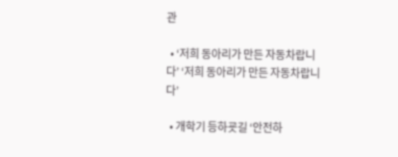관

  • ‘저희 동아리가 만든 자동차랍니다’ ‘저희 동아리가 만든 자동차랍니다’

  • 개학기 등하굣길 ‘안전하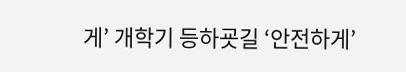게’ 개학기 등하굣길 ‘안전하게’